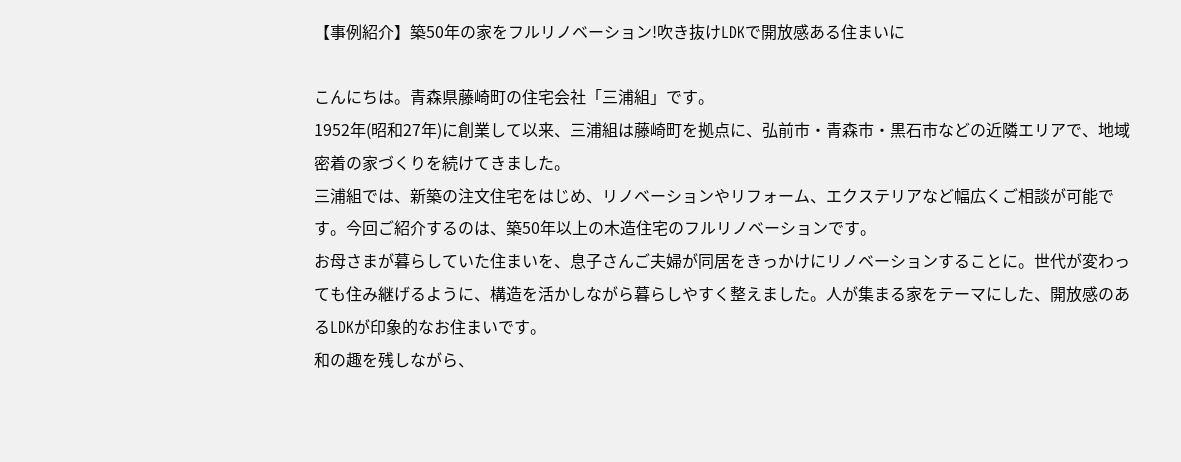【事例紹介】築50年の家をフルリノベーション!吹き抜けLDKで開放感ある住まいに

こんにちは。青森県藤崎町の住宅会社「三浦組」です。
1952年(昭和27年)に創業して以来、三浦組は藤崎町を拠点に、弘前市・青森市・黒石市などの近隣エリアで、地域密着の家づくりを続けてきました。
三浦組では、新築の注文住宅をはじめ、リノベーションやリフォーム、エクステリアなど幅広くご相談が可能です。今回ご紹介するのは、築50年以上の木造住宅のフルリノベーションです。
お母さまが暮らしていた住まいを、息子さんご夫婦が同居をきっかけにリノベーションすることに。世代が変わっても住み継げるように、構造を活かしながら暮らしやすく整えました。人が集まる家をテーマにした、開放感のあるLDKが印象的なお住まいです。
和の趣を残しながら、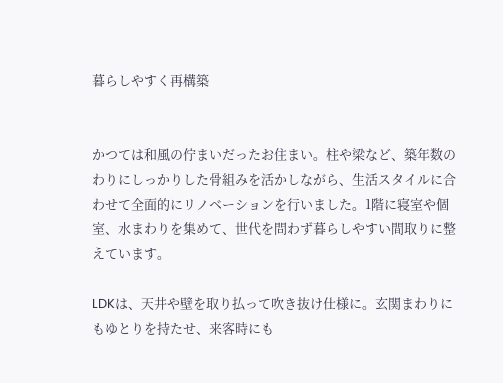暮らしやすく再構築


かつては和風の佇まいだったお住まい。柱や梁など、築年数のわりにしっかりした骨組みを活かしながら、生活スタイルに合わせて全面的にリノベーションを行いました。1階に寝室や個室、水まわりを集めて、世代を問わず暮らしやすい間取りに整えています。

LDKは、天井や壁を取り払って吹き抜け仕様に。玄関まわりにもゆとりを持たせ、来客時にも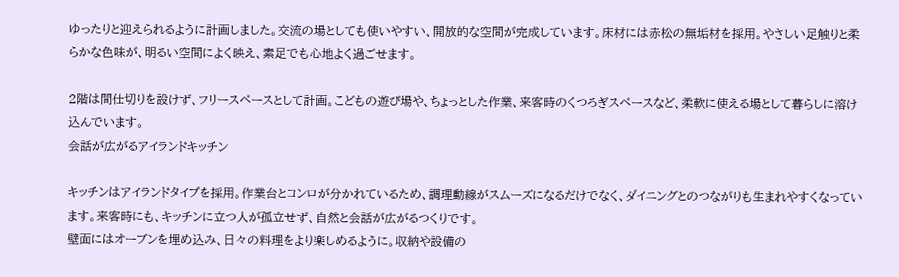ゆったりと迎えられるように計画しました。交流の場としても使いやすい、開放的な空間が完成しています。床材には赤松の無垢材を採用。やさしい足触りと柔らかな色味が、明るい空間によく映え、素足でも心地よく過ごせます。

2階は間仕切りを設けず、フリースペースとして計画。こどもの遊び場や、ちょっとした作業、来客時のくつろぎスペースなど、柔軟に使える場として暮らしに溶け込んでいます。
会話が広がるアイランドキッチン

キッチンはアイランドタイプを採用。作業台とコンロが分かれているため、調理動線がスムーズになるだけでなく、ダイニングとのつながりも生まれやすくなっています。来客時にも、キッチンに立つ人が孤立せず、自然と会話が広がるつくりです。
壁面にはオーブンを埋め込み、日々の料理をより楽しめるように。収納や設備の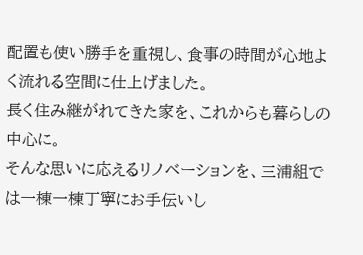配置も使い勝手を重視し、食事の時間が心地よく流れる空間に仕上げました。
長く住み継がれてきた家を、これからも暮らしの中心に。
そんな思いに応えるリノベーションを、三浦組では一棟一棟丁寧にお手伝いし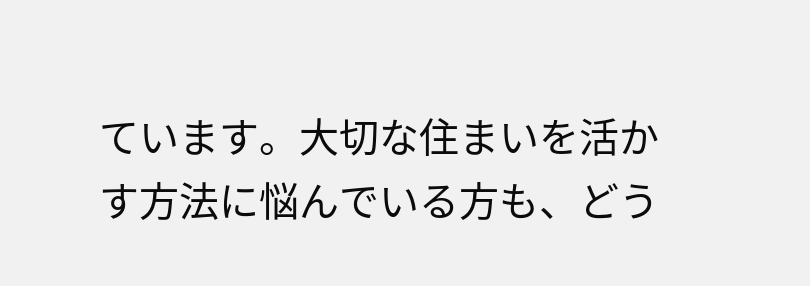ています。大切な住まいを活かす方法に悩んでいる方も、どう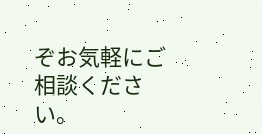ぞお気軽にご相談ください。